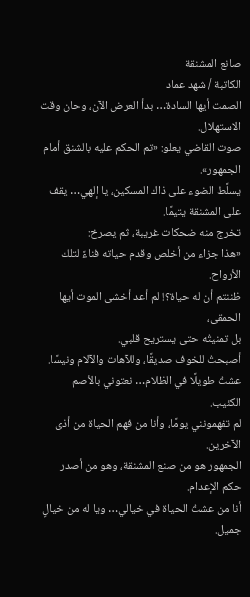صانع المشنقة
الكاتبة / شهد عماد
الصمت أيها السادة… بدأ العرض الآن، وحان وقت الاستهلال.
صوت القاضي يعلو: «تم الحكم عليه بالشنق أمام الجمهور».
يسلَّط الضوء على ذاك المسكين، يا إلهي… يقف على المشنقة يتيمًا.
تخرج منه ضحكات غريبة، ثم يصرخ:
«هذا جزاء من أخلص وقدم حياته فناءً لتلك الأرواح.
ظننتم أن له حياة؟! لم أعد أخشى الموت أيها الحمقى،
بل تمنيتُه حتى يستريح قلبي.
أصبحتُ للخوف صديقًا، وللآهات والآلام ونيسًا.
عشتُ طويلًا في الظلام… نعتوني بالأصم الكئيب.
لم تفهمونني يومًا، وأنا من فهم الحياة من أذى الآخرين.
الجمهور هو من صنع المشنقة، وهو من أصدر حكم الإعدام.
أنا من عشتُ الحياة في خيالي… ويا له من خيالٍ جميل.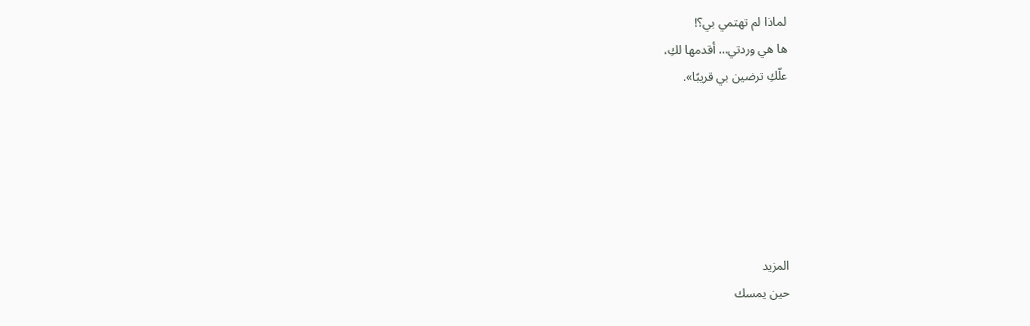لماذا لم تهتمي بي؟!
ها هي وردتي… أقدمها لكِ،
علّكِ ترضين بي قريبًا».






المزيد
حين يمسك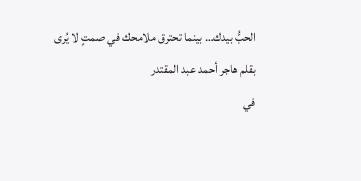الحبُّ بيدك… بينما تحترق ملامحك في صمتٍ لا يُرى بقلم هاجر أحمد عبد المقتدر
في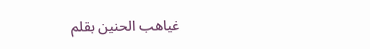غياهب الحنين بقلم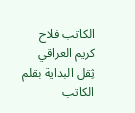الكاتب فلاح كريم العراقي
ثِقل البداية بقلم الكاتب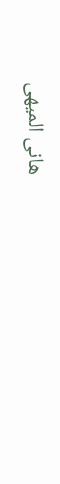هانى الميهى